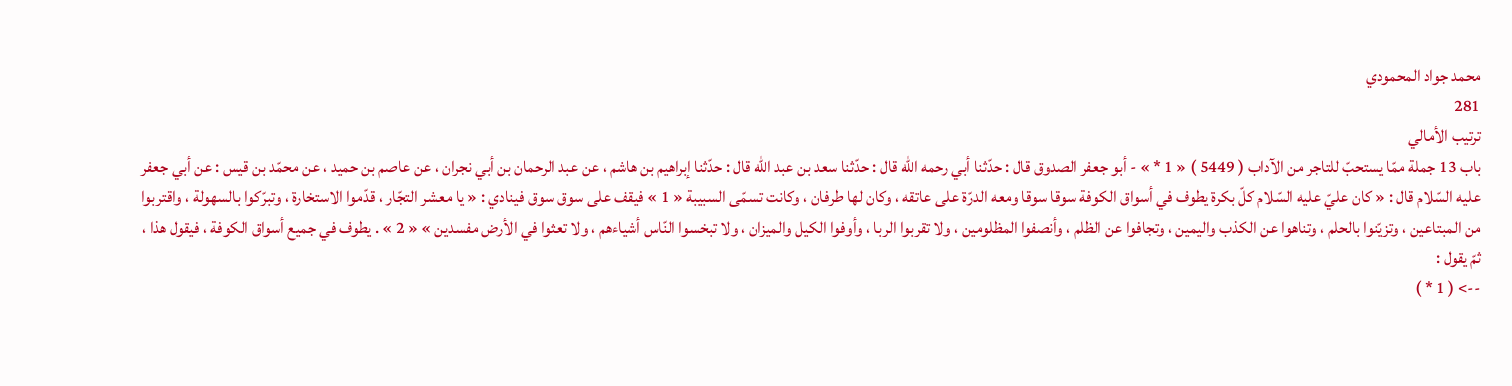محمد جواد المحمودي
281
ترتيب الأمالي
باب 13 جملة ممّا يستحبّ للتاجر من الآداب ( 5449 ) « 1 * » - أبو جعفر الصدوق قال : حدّثنا أبي رحمه اللّه قال : حدّثنا سعد بن عبد اللّه قال : حدّثنا إبراهيم بن هاشم ، عن عبد الرحمان بن أبي نجران ، عن عاصم بن حميد ، عن محمّد بن قيس : عن أبي جعفر عليه السّلام قال : « كان عليّ عليه السّلام كلّ بكرة يطوف في أسواق الكوفة سوقا سوقا ومعه الدرّة على عاتقه ، وكان لها طرفان ، وكانت تسمّى السبيبة « 1 » فيقف على سوق سوق فينادي : « يا معشر التجّار ، قدّموا الاستخارة ، وتبرّكوا بالسهولة ، واقتربوا من المبتاعين ، وتزيّنوا بالحلم ، وتناهوا عن الكذب واليمين ، وتجافوا عن الظلم ، وأنصفوا المظلومين ، ولا تقربوا الربا ، وأوفوا الكيل والميزان ، ولا تبخسوا النّاس أشياءهم ، ولا تعثوا في الأرض مفسدين » « 2 » . يطوف في جميع أسواق الكوفة ، فيقول هذا ، ثمّ يقول :
--> ( 1 * )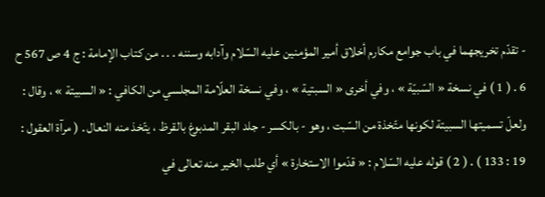- تقدّم تخريجهما في باب جوامع مكارم أخلاق أمير المؤمنين عليه السّلام وآدابه وسننه . . . من كتاب الإمامة : ج 4 ص 567 ح 6 . ( 1 ) في نسخة « السّبيّة » ، وفي أخرى « السبتية » ، وفي نسخة العلّامة المجلسي من الكافي : « السبيتة » ، وقال : ولعلّ تسميتها السبيتة لكونها متّخذة من السّبت ، وهو - بالكسر - جلد البقر المدبوغ بالقرظ ، يتّخذ منه النعال . ( مرآة العقول : 19 : 133 ) . ( 2 ) قوله عليه السّلام : « قدّموا الاستخارة » أي طلب الخير منه تعالى في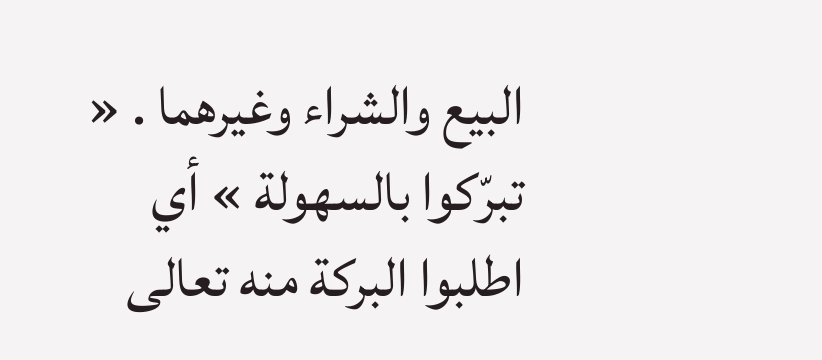البيع والشراء وغيرهما . « تبرّكوا بالسهولة » أي اطلبوا البركة منه تعالى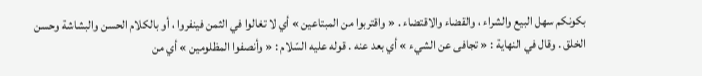بكونكم سهل البيع والشراء ، والقضاء والاقتضاء . « واقتربوا من المبتاعين » أي لا تغالوا في الثمن فينفروا ، أو بالكلام الحسن والبشاشة وحسن الخلق . وقال في النهاية : « تجافى عن الشيء » أي بعد عنه . قوله عليه السّلام : « وأنصفوا المظلومين » أي من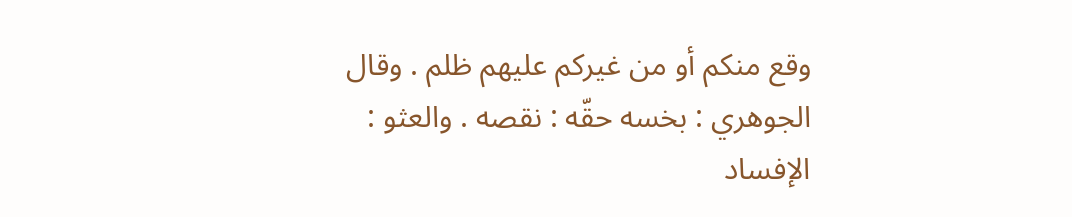وقع منكم أو من غيركم عليهم ظلم . وقال الجوهري : بخسه حقّه : نقصه . والعثو : الإفساد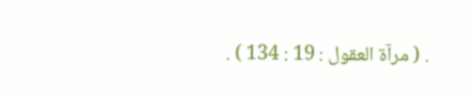. ( مرآة العقول : 19 : 134 ) .